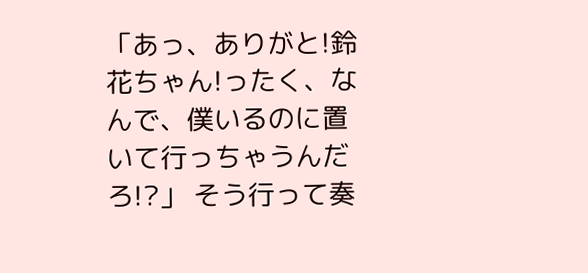「あっ、ありがと!鈴花ちゃん!ったく、なんで、僕いるのに置いて行っちゃうんだろ!?」 そう行って奏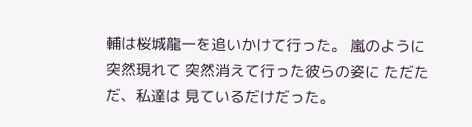輔は桜城龍一を追いかけて行った。 嵐のように突然現れて 突然消えて行った彼らの姿に ただただ、私達は 見ているだけだった。